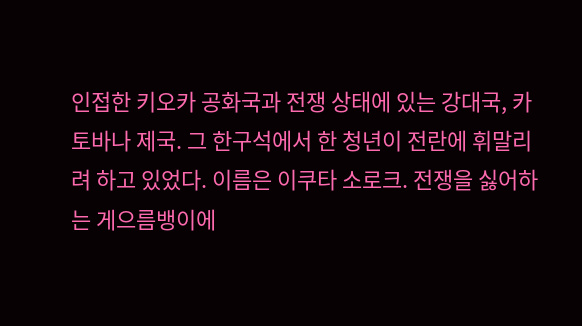인접한 키오카 공화국과 전쟁 상태에 있는 강대국, 카토바나 제국. 그 한구석에서 한 청년이 전란에 휘말리려 하고 있었다. 이름은 이쿠타 소로크. 전쟁을 싫어하는 게으름뱅이에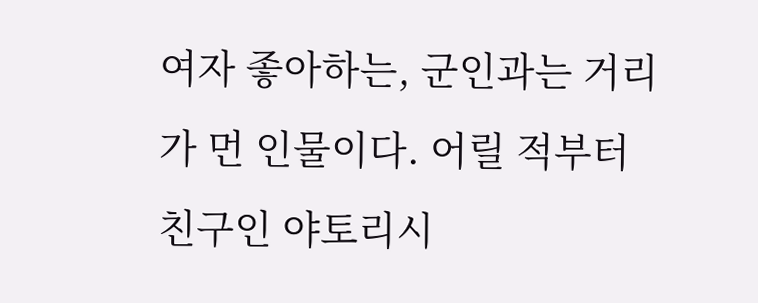여자 좋아하는, 군인과는 거리가 먼 인물이다. 어릴 적부터 친구인 야토리시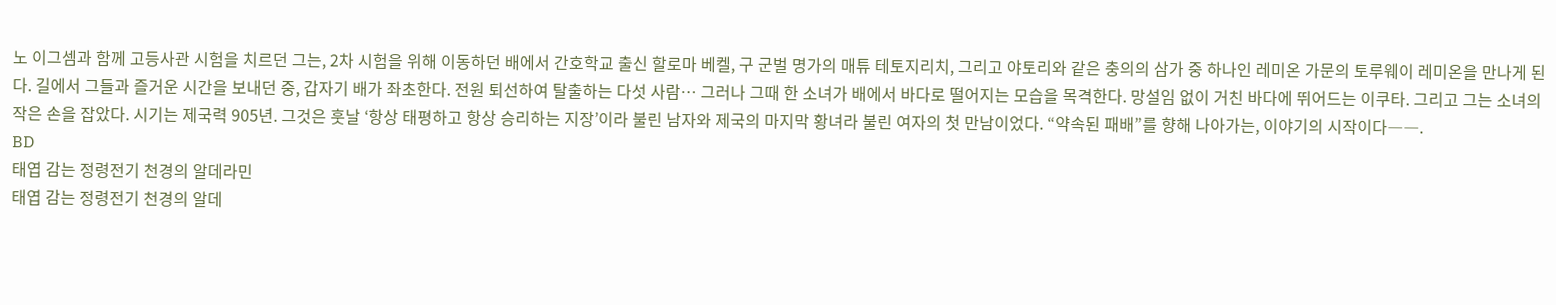노 이그셈과 함께 고등사관 시험을 치르던 그는, 2차 시험을 위해 이동하던 배에서 간호학교 출신 할로마 베켈, 구 군벌 명가의 매튜 테토지리치, 그리고 야토리와 같은 충의의 삼가 중 하나인 레미온 가문의 토루웨이 레미온을 만나게 된다. 길에서 그들과 즐거운 시간을 보내던 중, 갑자기 배가 좌초한다. 전원 퇴선하여 탈출하는 다섯 사람… 그러나 그때 한 소녀가 배에서 바다로 떨어지는 모습을 목격한다. 망설임 없이 거친 바다에 뛰어드는 이쿠타. 그리고 그는 소녀의 작은 손을 잡았다. 시기는 제국력 905년. 그것은 훗날 ‘항상 태평하고 항상 승리하는 지장’이라 불린 남자와 제국의 마지막 황녀라 불린 여자의 첫 만남이었다. “약속된 패배”를 향해 나아가는, 이야기의 시작이다――.
BD
태엽 감는 정령전기 천경의 알데라민
태엽 감는 정령전기 천경의 알데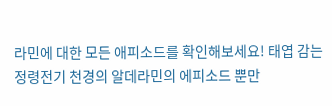라민에 대한 모든 애피소드를 확인해보세요! 태엽 감는 정령전기 천경의 알데라민의 에피소드 뿐만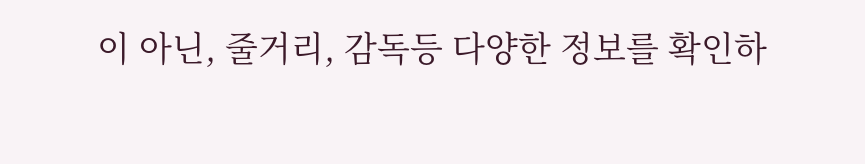이 아닌, 줄거리, 감독등 다양한 정보를 확인하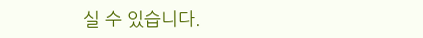실 수 있습니다.